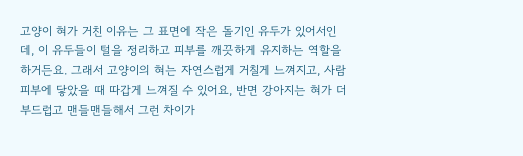고양이 혀가 거친 이유는 그 표면에 작은 돌기인 유두가 있어서인데, 이 유두들이 털을 정리하고 피부를 깨끗하게 유지하는 역할을 하거든요. 그래서 고양이의 혀는 자연스럽게 거칠게 느껴지고, 사람 피부에 닿았을 때 따갑게 느껴질 수 있어요, 반면 강아지는 혀가 더 부드럽고 맨들맨들해서 그런 차이가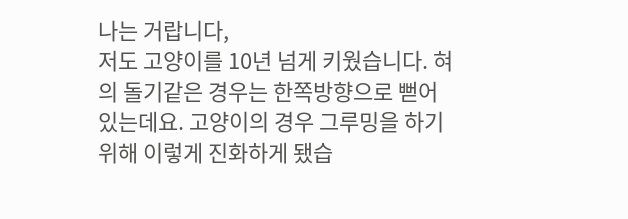나는 거랍니다,
저도 고양이를 10년 넘게 키웠습니다. 혀의 돌기같은 경우는 한쪽방향으로 뻗어있는데요. 고양이의 경우 그루밍을 하기위해 이렇게 진화하게 됐습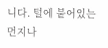니다. 털에 붙어있는 먼지나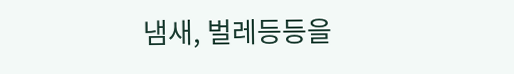냄새, 벌레등등을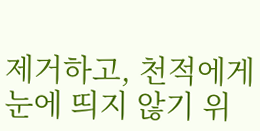제거하고, 천적에게 눈에 띄지 않기 위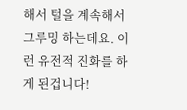해서 털을 계속해서 그루밍 하는데요. 이런 유전적 진화를 하게 된겁니다!